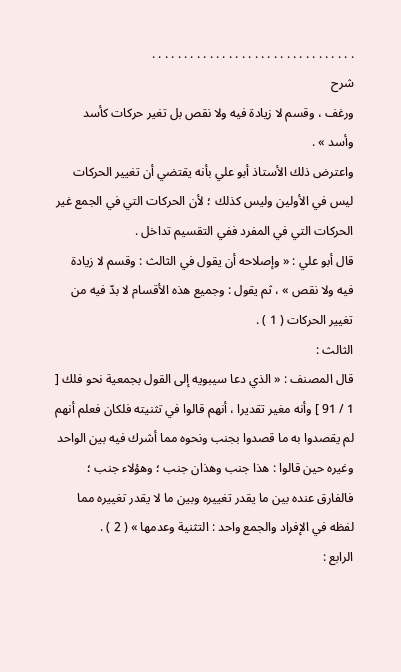. . . . . . . . . . . . . . . . . . . . . . . . . . . . . . . .
شرح
ورغف ، وقسم لا زيادة فيه ولا نقص بل تغير حركات كأسد وأسد » .
واعترض ذلك الأستاذ أبو علي بأنه يقتضي أن تغيير الحركات ليس في الأولين وليس كذلك ؛ لأن الحركات التي في الجمع غير الحركات التي في المفرد ففي التقسيم تداخل .
قال أبو علي : « وإصلاحه أن يقول في الثالث : وقسم لا زيادة فيه ولا نقص » ، ثم يقول : وجميع هذه الأقسام لا بدّ فيه من تغيير الحركات ( 1 ) .
الثالث :
قال المصنف : « الذي دعا سيبويه إلى القول بجمعية نحو فلك [ 1 / 91 ] وأنه مغير تقديرا ، أنهم قالوا في تثنيته فلكان فعلم أنهم لم يقصدوا به ما قصدوا بجنب ونحوه مما أشرك فيه بين الواحد وغيره حين قالوا : هذا جنب وهذان جنب ؛ وهؤلاء جنب ؛ فالفارق عنده بين ما يقدر تغييره وبين ما لا يقدر تغييره مما لفظه في الإفراد والجمع واحد : التثنية وعدمها » ( 2 ) .
الرابع :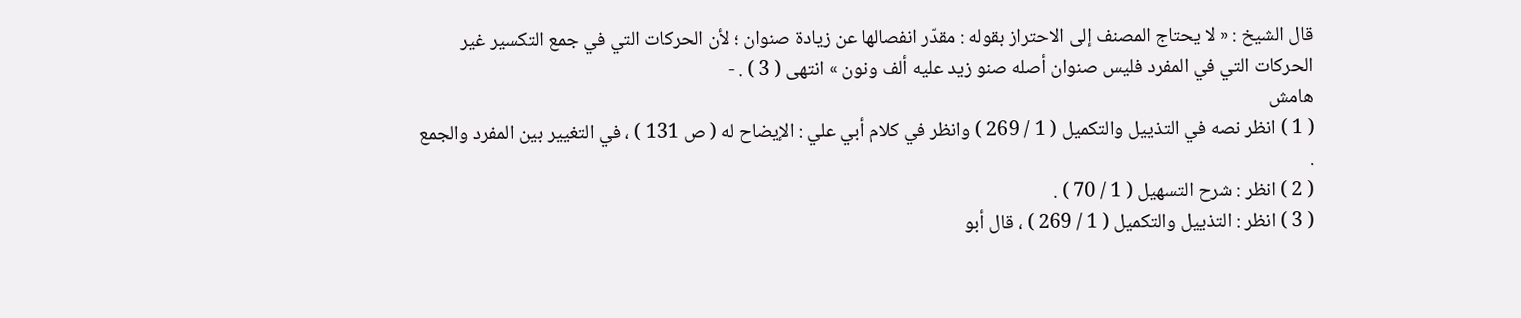قال الشيخ : « لا يحتاج المصنف إلى الاحتراز بقوله : مقدّر انفصالها عن زيادة صنوان ؛ لأن الحركات التي في جمع التكسير غير الحركات التي في المفرد فليس صنوان أصله صنو زيد عليه ألف ونون » انتهى ( 3 ) . -
هامش
( 1 ) انظر نصه في التذييل والتكميل ( 1 / 269 ) وانظر في كلام أبي علي : الإيضاح له ( ص 131 ) ، في التغيير بين المفرد والجمع .
( 2 ) انظر : شرح التسهيل ( 1 / 70 ) .
( 3 ) انظر : التذييل والتكميل ( 1 / 269 ) ، قال أبو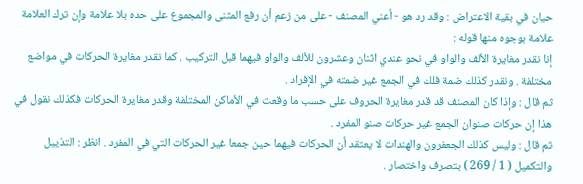حيان في بقية الاعتراض : وقد رد هو - أعني المصنف - على من زعم أن رفع المثنى والمجموع على حده بلا علامة وإن ترك العلامة علامة بوجوه منها قوله :
إنا نقدر مغايرة الألف والواو في نحو عندي اثنان وعشرون للألف والواو فيهما قبل التركيب . كما نقدر مغايرة الحركات في مواضع مختلفة . ونقدر كذلك ضمة فلك في الجمع غير ضمته في الإفراد .
ثم قال : وإذا كان المصنف قد قدر مغايرة الحروف على حسب ما وقعت في الأماكن المختلفة وقدر مغايرة الحركات فكذلك نقول في هذا إن حركات صنوان الجمع غير حركات صنو المفرد .
ثم قال : وليس كذلك الجعفرون والهندات لا يعتقد أن الحركات فيهما حين جمعا غير الحركات التي في المفرد . انظر : التذييل والتكميل ( 1 / 269 ) بتصرف واختصار .